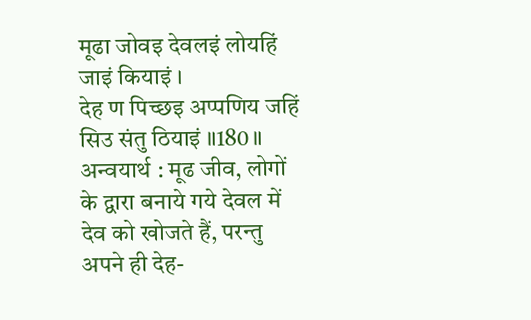मूढा जोवइ देवलइं लोयहिं जाइं कियाइं ।
देह ण पिच्छइ अप्पणिय जहिं सिउ संतु ठियाइं ॥180॥
अन्वयार्थ : मूढ जीव, लोगों के द्वारा बनाये गये देवल में देव को खोजते हैं, परन्तु अपने ही देह-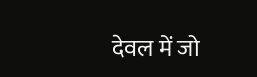देवल में जो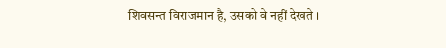शिवसन्त विराजमान है, उसको वे नहीं देखते ।